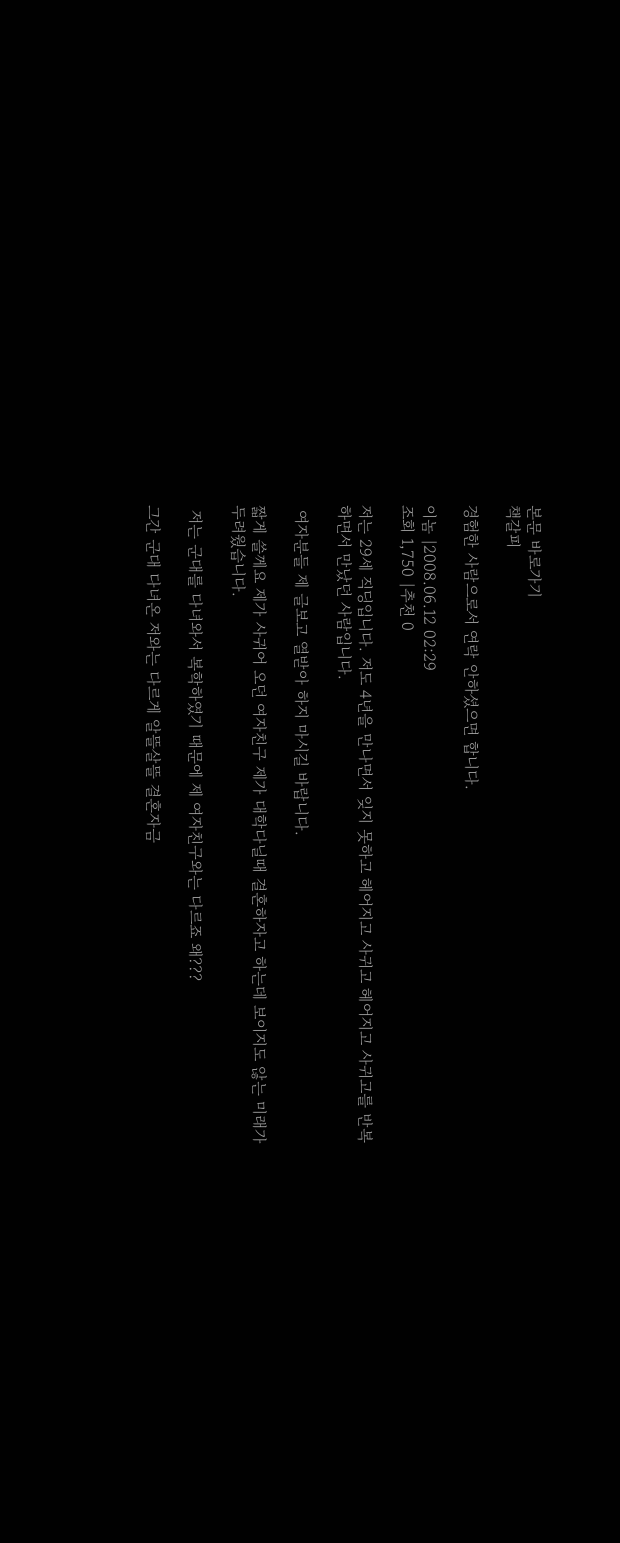본문 바로가기
책갈피

경험한 사람으로서 연락 안하셨으면 합니다.

이놈 |2008.06.12 02:29
조회 1,750 |추천 0

저는 29세 직딩입니다. 저도 4년을 만나면서 잊지 못하고 헤어지고 사귀고 헤어지고 사귀고를 반복하면서 만났던 사람입니다.

 여자분들 제 글보고 열받아 하지 마시길 바랍니다.

짧게 쓸께요 제가 사귀어 오던 여자친구 제가 대학다닐때 결혼하자고 하는데 보이지도 않는 미래가 두려웠습니다.

 저는 군대를 다녀와서 복학하였기 때문에 제 여자친구와는 다르죠 왜???

그간 군대 다녀온 저와는 다르게 알뜰살뜰 결혼자금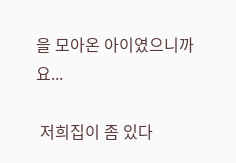을 모아온 아이였으니까요...

 저희집이 좀 있다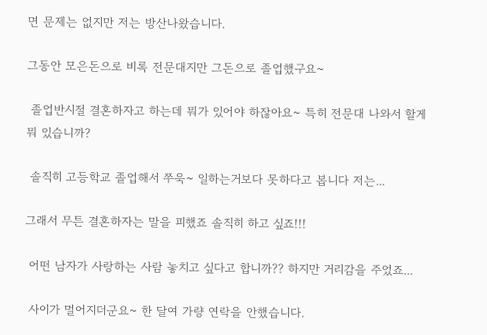면 문제는 없지만 저는 방산나왔습니다.

그동안 모은돈으로 비록 전문대지만 그돈으로 졸업했구요~

 졸업반시절 결혼하자고 하는데 뭐가 있어야 하잖아요~ 특히 전문대 나와서 할게 뭐 있습니까?

 솔직히 고등학교 졸업해서 쭈욱~ 일하는거보다 못하다고 봅니다 저는...

그래서 무튼 결혼하자는 말을 피했죠 솔직히 하고 싶죠!!!

 어떤 남자가 사랑하는 사람 놓치고 싶다고 합니까?? 하지만 거리감을 주었죠...

 사이가 멀어지더군요~ 한 달여 가량 연락을 안했습니다.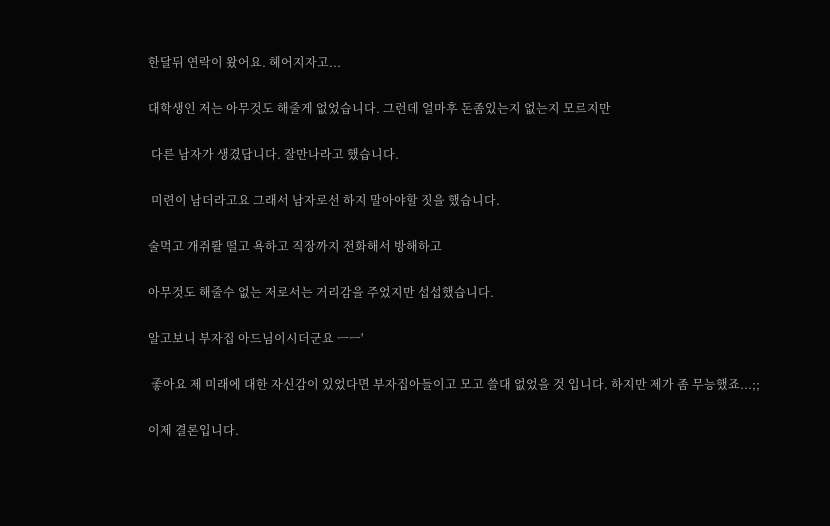한달뒤 연락이 왔어요. 헤어지자고...

대학생인 저는 아무것도 해줄게 없었습니다. 그런데 얼마후 돈좀있는지 없는지 모르지만

 다른 남자가 생겼답니다. 잘만나라고 했습니다.

 미련이 남더라고요 그래서 남자로선 하지 말아야할 짓을 했습니다.

술먹고 개쥐뢀 떨고 욕하고 직장까지 전화해서 방해하고

아무것도 해줄수 없는 저로서는 거리감을 주었지만 섭섭했습니다.

알고보니 부자집 아드님이시더군요 ㅡㅡ'

 좋아요 제 미래에 대한 자신감이 있었다면 부자집아들이고 모고 쓸대 없었을 것 입니다. 하지만 제가 좀 무능했죠...;;

이제 결론입니다.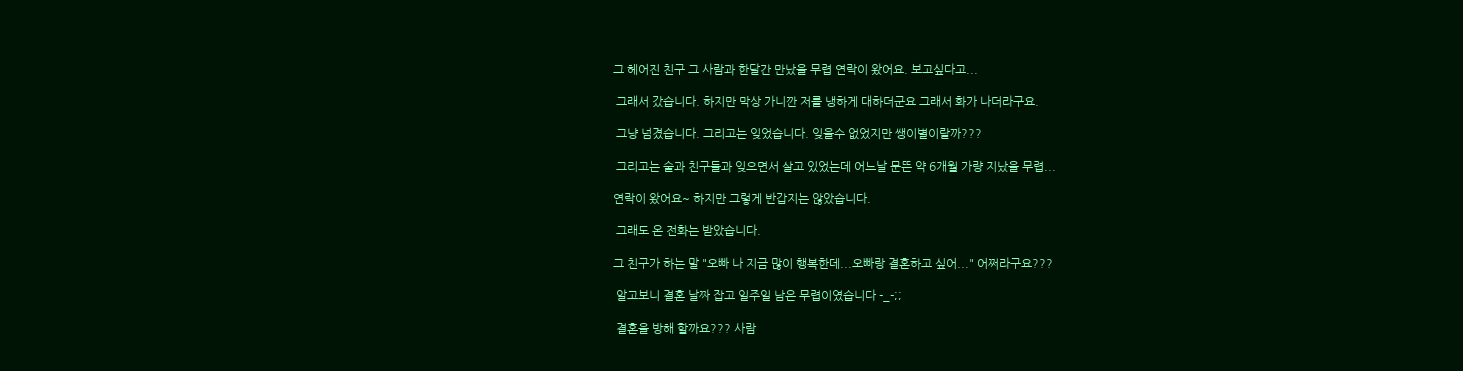그 헤어진 친구 그 사람과 한달간 만났을 무렵 연락이 왔어요. 보고싶다고...

 그래서 갔습니다. 하지만 막상 가니깐 저를 냉하게 대하더군요 그래서 화가 나더라구요.

 그냥 넘겼습니다. 그리고는 잊었습니다. 잊을수 없었지만 쌩이별이랄까???

 그리고는 술과 친구들과 잊으면서 살고 있었는데 어느날 문뜬 약 6개월 가량 지났을 무렵...

연락이 왔어요~ 하지만 그렇게 반갑지는 않았습니다.

 그래도 온 전화는 받았습니다.

그 친구가 하는 말 "오빠 나 지금 많이 행복한데...오빠랑 결혼하고 싶어..." 어쩌라구요???

 알고보니 결혼 날짜 잡고 일주일 남은 무렵이였습니다 -_-;;

 결혼을 방해 할까요??? 사람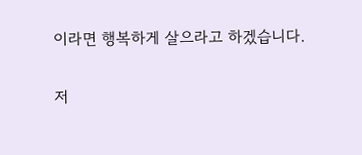이라면 행복하게 살으라고 하겠습니다.

저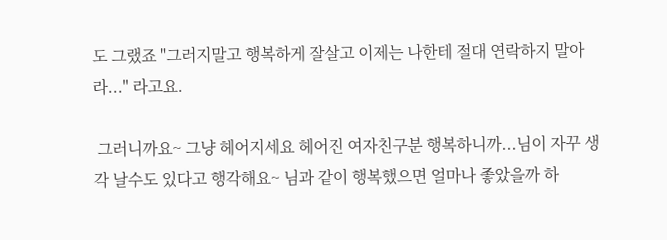도 그랬죠 "그러지말고 행복하게 잘살고 이제는 나한테 절대 연락하지 말아라..." 라고요.

 그러니까요~ 그냥 헤어지세요 헤어진 여자친구분 행복하니까...님이 자꾸 생각 날수도 있다고 행각해요~ 님과 같이 행복했으면 얼마나 좋았을까 하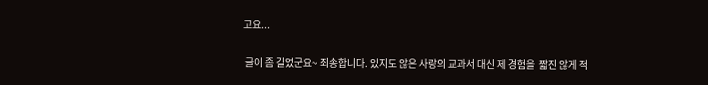고요...

 글이 좀 길었군요~ 죄송합니다. 있지도 않은 사랑의 교과서 대신 제 경험을  짧진 않게 적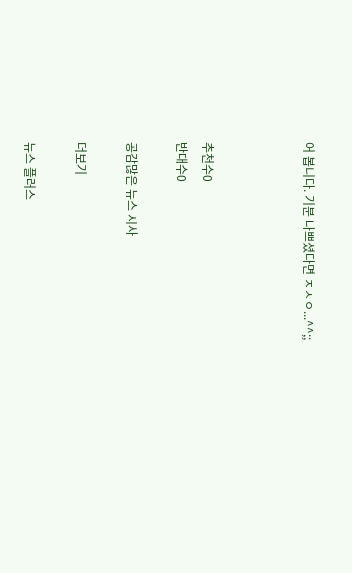어 봅니다. 기분 나쁘셨다면 ㅈㅅㅇ...^^;;



추천수0
반대수0

공감많은 뉴스 시사

더보기

뉴스 플러스